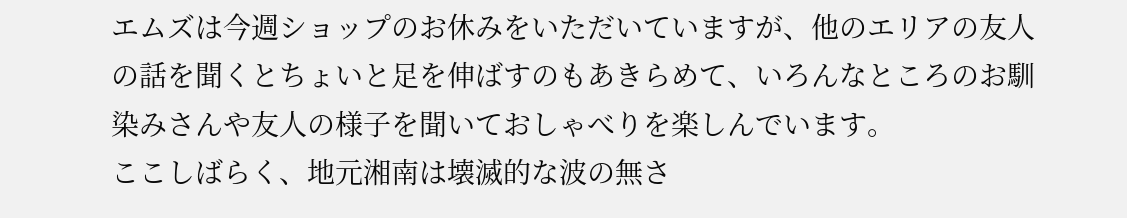エムズは今週ショップのお休みをいただいていますが、他のエリアの友人の話を聞くとちょいと足を伸ばすのもあきらめて、いろんなところのお馴染みさんや友人の様子を聞いておしゃべりを楽しんでいます。
ここしばらく、地元湘南は壊滅的な波の無さ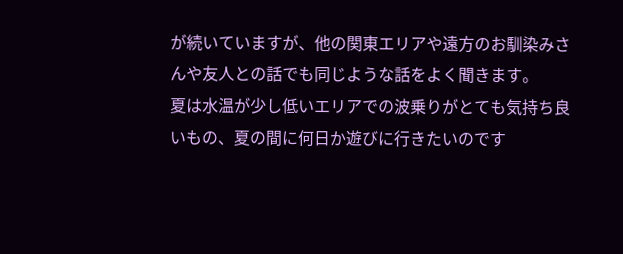が続いていますが、他の関東エリアや遠方のお馴染みさんや友人との話でも同じような話をよく聞きます。
夏は水温が少し低いエリアでの波乗りがとても気持ち良いもの、夏の間に何日か遊びに行きたいのです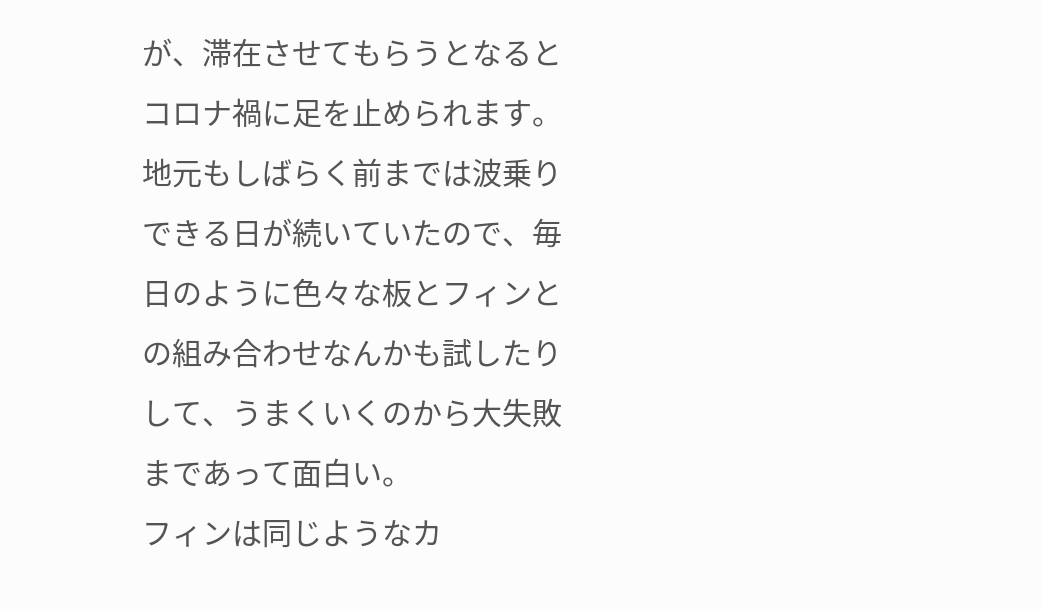が、滞在させてもらうとなるとコロナ禍に足を止められます。
地元もしばらく前までは波乗りできる日が続いていたので、毎日のように色々な板とフィンとの組み合わせなんかも試したりして、うまくいくのから大失敗まであって面白い。
フィンは同じようなカ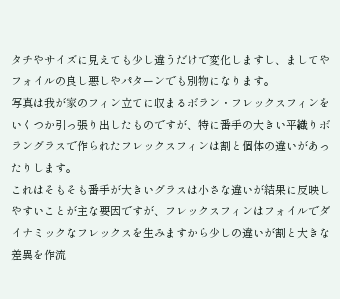タチやサイズに見えても少し違うだけで変化しますし、ましてやフォイルの良し悪しやパターンでも別物になります。
写真は我が家のフィン立てに収まるボラン・フレックスフィンをいくつか引っ張り出したものですが、特に番手の大きい平織りボラングラスで作られたフレックスフィンは割と個体の違いがあったりします。
これはそもそも番手が大きいグラスは小さな違いが結果に反映しやすいことが主な要因ですが、フレックスフィンはフォイルでダイナミックなフレックスを生みますから少しの違いが割と大きな差異を作流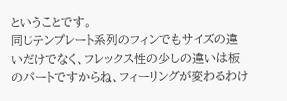ということです。
同じテンプレート系列のフィンでもサイズの違いだけでなく、フレックス性の少しの違いは板のパートですからね、フィーリングが変わるわけ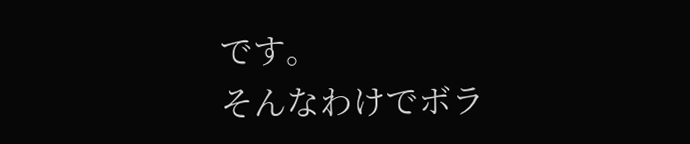です。
そんなわけでボラ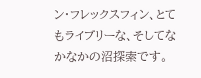ン・フレックスフィン、とてもライブリーな、そしてなかなかの沼探索です。